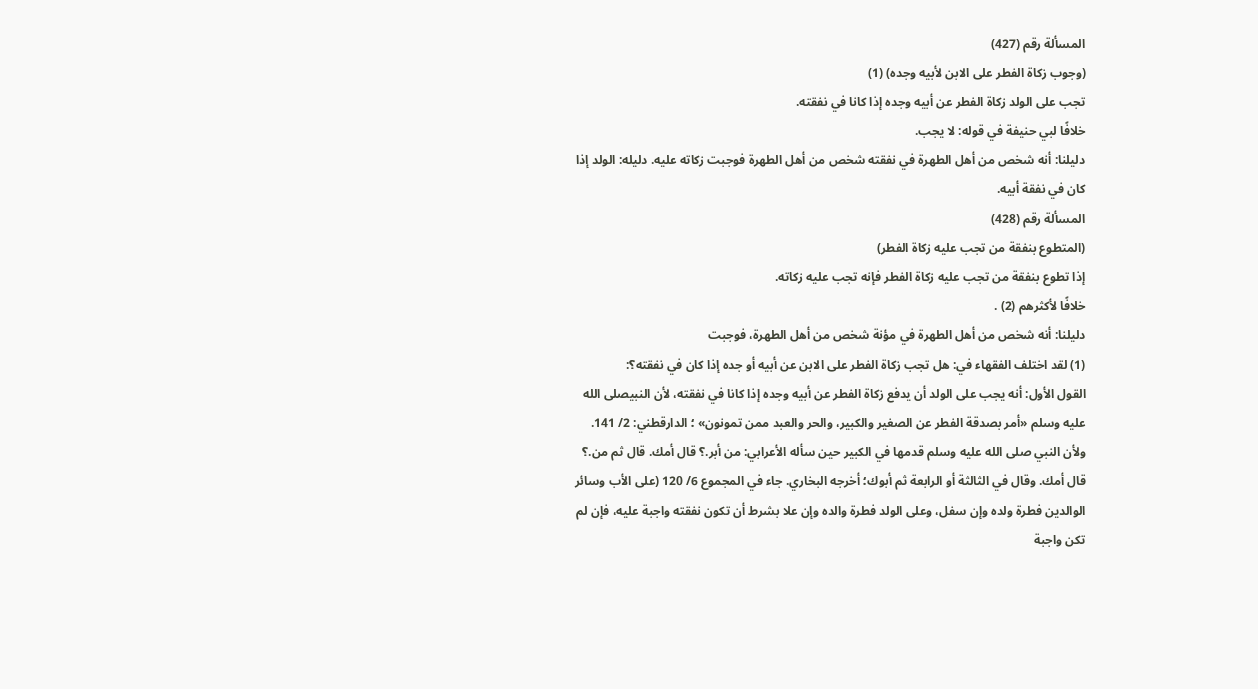المسألة رقم (427)
(وجوب زكاة الفطر على الابن لأبيه وجده) (1)
تجب على الولد زكاة الفطر عن أبيه وجده إذا كانا في نفقته.
خلافًا لبي حنيفة في قوله: لا يجب.
دليلنا: أنه شخص من أهل الطهرة في نفقته شخص من أهل الطهرة فوجبت زكاته عليه. دليله: الولد إذا كان في نفقة أبيه.
المسألة رقم (428)
(المتطوع بنفقة من تجب عليه زكاة الفطر)
إذا تطوع بنفقة من تجب عليه زكاة الفطر فإنه تجب عليه زكاته.
خلافًا لأكثرهم (2) .
دليلنا: أنه شخص من أهل الطهرة في مؤنة شخص من أهل الطهرة، فوجبت
(1) لقد اختلف الفقهاء في: هل تجب زكاة الفطر على الابن عن أبيه أو جده إذا كان في نفقته؟:
القول الأول: أنه يجب على الولد أن يدفع زكاة الفطر عن أبيه وجده إذا كانا في نفقته، لأن النبيصلى الله عليه وسلم «أمر بصدقة الفطر عن الصغير والكبير، والحر والعبد ممن تمونون» ؛ الدارقطني: 2/ 141. ولأن النبي صلى الله عليه وسلم قدمها في الكبير حين سأله الأعرابي: من أبر.؟ قال أمك. قال ثم من.؟ قال أمك. وقال في الثالثة أو الرابعة ثم أبوك؛ أخرجه البخاري. جاء في المجموع 6/ 120 (على الأب وسائر الوالدين فطرة ولده وإن سفل، وعلى الولد فطرة والده وإن علا بشرط أن تكون نفقته واجبة عليه، فإن لم تكن واجبة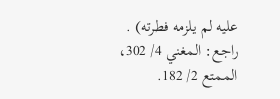عليه لم يلزمه فطرته) . راجع: المغني 4/ 302، الممتع 2/ 182.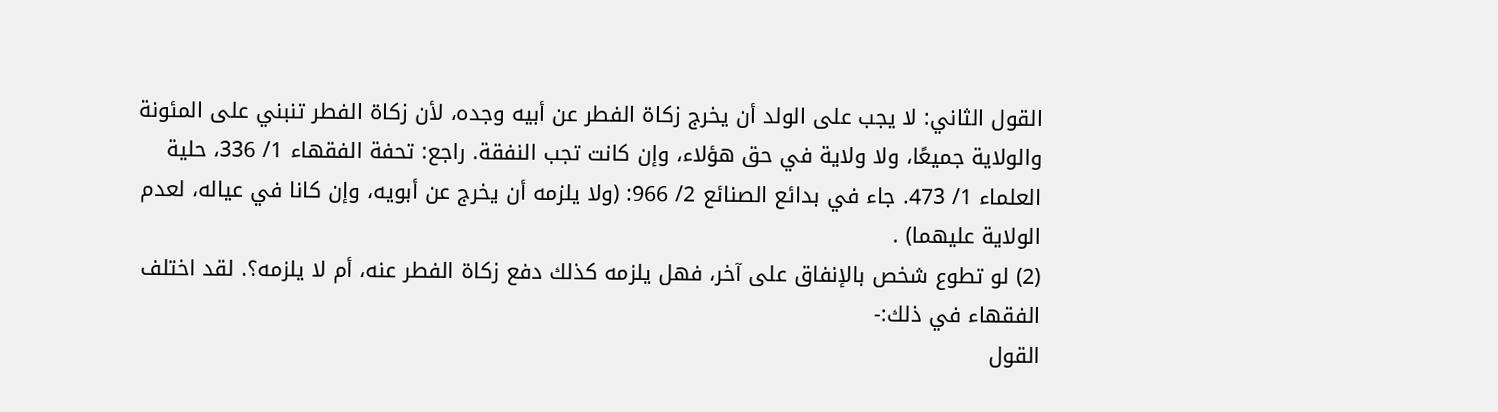القول الثاني: لا يجب على الولد أن يخرج زكاة الفطر عن أبيه وجده، لأن زكاة الفطر تنبني على المئونة والولاية جميعًا، ولا ولاية في حق هؤلاء، وإن كانت تجب النفقة. راجع: تحفة الفقهاء 1/ 336، حلية العلماء 1/ 473. جاء في بدائع الصنائع 2/ 966: (ولا يلزمه أن يخرج عن أبويه، وإن كانا في عياله، لعدم الولاية عليهما) .
(2) لو تطوع شخص بالإنفاق على آخر، فهل يلزمه كذلك دفع زكاة الفطر عنه، أم لا يلزمه؟. لقد اختلف الفقهاء في ذلك:-
القول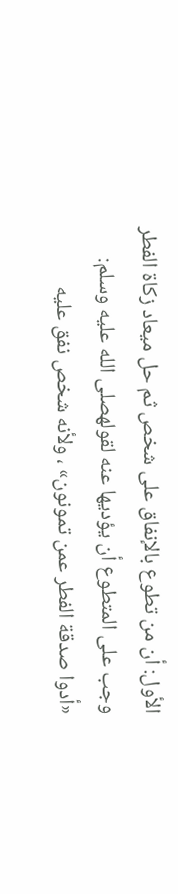الأول: أن من تطوع بالإنفاق على شخص ثم حل ميعاد زكاة الفطر وجب على المتطوع أن يؤديها عنه لقولهصلى الله عليه وسلم: «أدوا صدقة الفطر عمن تمونون» ، ولأنه شخص نفق عليه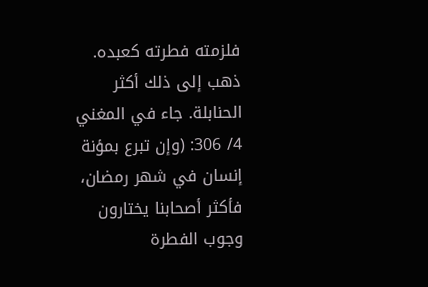فلزمته فطرته كعبده. ذهب إلى ذلك أكثر الحنابلة. جاء في المغني 4/ 306: (وإن تبرع بمؤنة إنسان في شهر رمضان، فأكثر أصحابنا يختارون وجوب الفطرة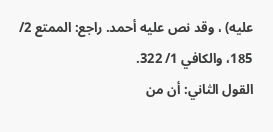عليه) ، وقد نص عليه أحمد. راجع: الممتع 2/ 185، والكافي 1/ 322.
القول الثاني: أن من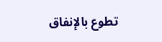تطوع بالإنفاق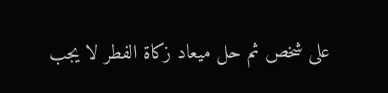على شخص ثم حل ميعاد زكاة الفطر لا يجب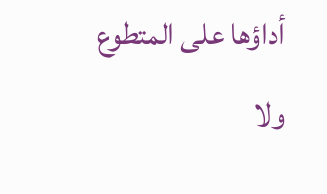أداؤها على المتطوع ولا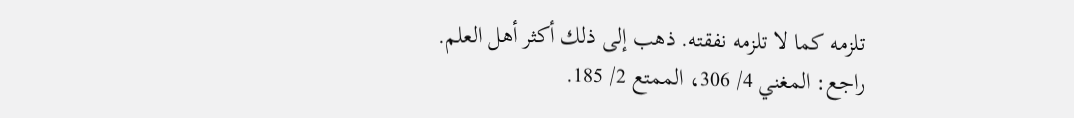تلزمه كما لا تلزمه نفقته. ذهب إلى ذلك أكثر أهل العلم. راجع: المغني 4/ 306، الممتع 2/ 185.